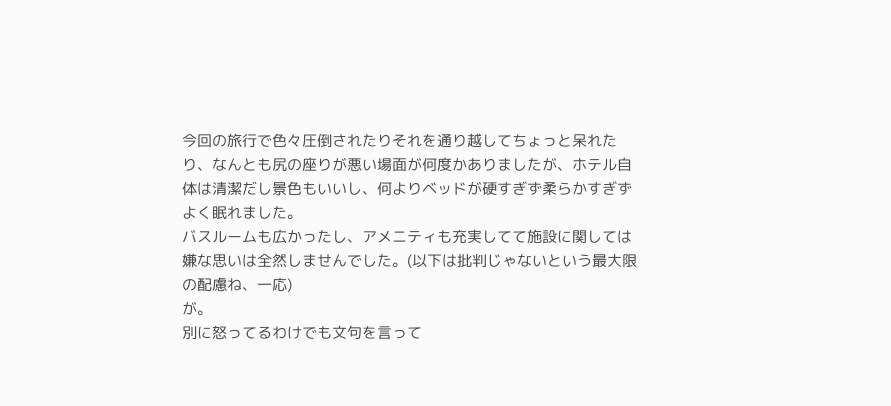今回の旅行で色々圧倒されたりそれを通り越してちょっと呆れたり、なんとも尻の座りが悪い場面が何度かありましたが、ホテル自体は清潔だし景色もいいし、何よりベッドが硬すぎず柔らかすぎずよく眠れました。
バスルームも広かったし、アメニティも充実してて施設に関しては嫌な思いは全然しませんでした。(以下は批判じゃないという最大限の配慮ね、一応)
が。
別に怒ってるわけでも文句を言って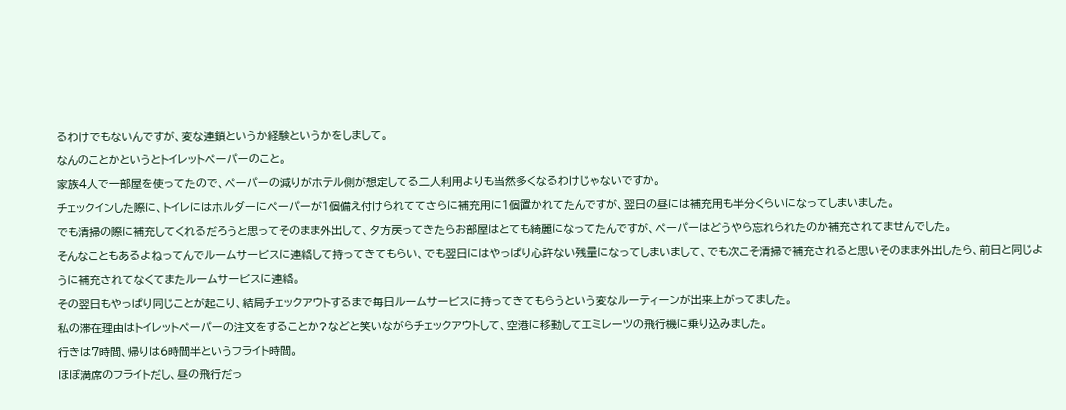るわけでもないんですが、変な連鎖というか経験というかをしまして。
なんのことかというとトイレットペーパーのこと。
家族4人で一部屋を使ってたので、ペーパーの減りがホテル側が想定してる二人利用よりも当然多くなるわけじゃないですか。
チェックインした際に、トイレにはホルダーにペーパーが1個備え付けられててさらに補充用に1個置かれてたんですが、翌日の昼には補充用も半分くらいになってしまいました。
でも清掃の際に補充してくれるだろうと思ってそのまま外出して、夕方戻ってきたらお部屋はとても綺麗になってたんですが、ペーパーはどうやら忘れられたのか補充されてませんでした。
そんなこともあるよねってんでルームサービスに連絡して持ってきてもらい、でも翌日にはやっぱり心許ない残量になってしまいまして、でも次こそ清掃で補充されると思いそのまま外出したら、前日と同じように補充されてなくてまたルームサービスに連絡。
その翌日もやっぱり同じことが起こり、結局チェックアウトするまで毎日ルームサービスに持ってきてもらうという変なルーティーンが出来上がってました。
私の滞在理由はトイレットペーパーの注文をすることか?などと笑いながらチェックアウトして、空港に移動してエミレーツの飛行機に乗り込みました。
行きは7時間、帰りは6時間半というフライト時間。
ほぼ満席のフライトだし、昼の飛行だっ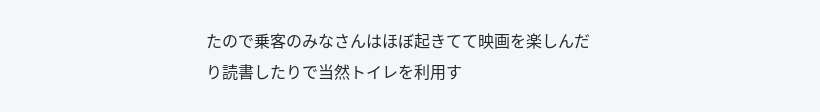たので乗客のみなさんはほぼ起きてて映画を楽しんだり読書したりで当然トイレを利用す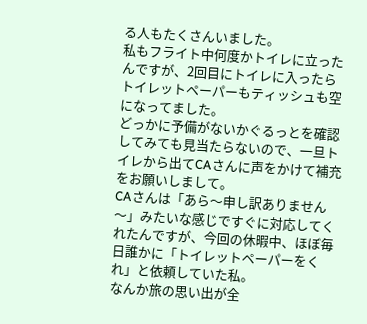る人もたくさんいました。
私もフライト中何度かトイレに立ったんですが、2回目にトイレに入ったらトイレットペーパーもティッシュも空になってました。
どっかに予備がないかぐるっとを確認してみても見当たらないので、一旦トイレから出てCAさんに声をかけて補充をお願いしまして。
CAさんは「あら〜申し訳ありません〜」みたいな感じですぐに対応してくれたんですが、今回の休暇中、ほぼ毎日誰かに「トイレットペーパーをくれ」と依頼していた私。
なんか旅の思い出が全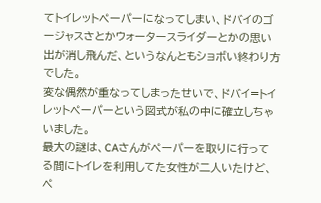てトイレットペーパーになってしまい、ドバイのゴージャスさとかウォータースライダーとかの思い出が消し飛んだ、というなんともショボい終わり方でした。
変な偶然が重なってしまったせいで、ドバイ=トイレットペーパーという図式が私の中に確立しちゃいました。
最大の謎は、CAさんがペーパーを取りに行ってる間にトイレを利用してた女性が二人いたけど、ペ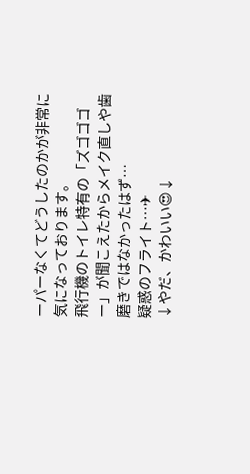ーパーなくてどうしたのかが非常に気になっております。
飛行機のトイレ特有の「ズゴゴゴー」が聞こえたからメイク直しや歯磨きではなかったはず…
疑惑のフライト…✈
↓やだ、かわいい😍↓